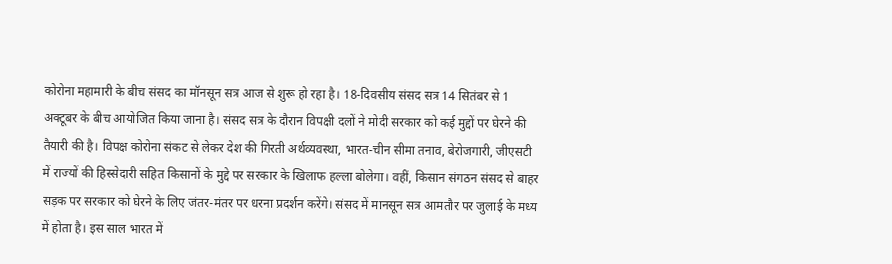कोरोना महामारी के बीच संसद का मॉनसून सत्र आज से शुरू हो रहा है। 18-दिवसीय संसद सत्र 14 सितंबर से 1 अक्टूबर के बीच आयोजित किया जाना है। संसद सत्र के दौरान विपक्षी दलों ने मोदी सरकार को कई मुद्दों पर घेरने की तैयारी की है। विपक्ष कोरोना संकट से लेकर देश की गिरती अर्थव्यवस्था, भारत-चीन सीमा तनाव, बेरोजगारी, जीएसटी में राज्यों की हिस्सेदारी सहित किसानों के मुद्दे पर सरकार के खिलाफ हल्ला बोलेगा। वहीं, किसान संगठन संसद से बाहर सड़क पर सरकार को घेरने के लिए जंतर-मंतर पर धरना प्रदर्शन करेंगे। संसद में मानसून सत्र आमतौर पर जुलाई के मध्य में होता है। इस साल भारत में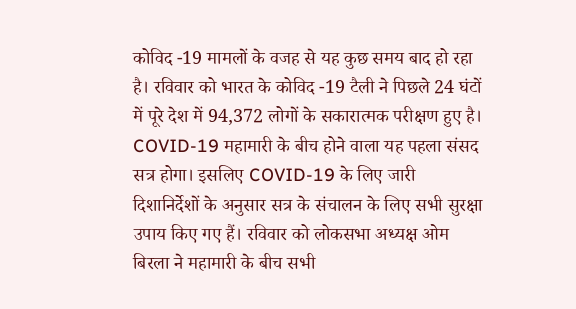कोविद -19 मामलों के वजह से यह कुछ समय बाद हो रहा है। रविवार को भारत के कोविद -19 टैली ने पिछले 24 घंटों में पूरे देश में 94,372 लोगों के सकारात्मक परीक्षण हुए है।
COVID-19 महामारी के बीच होने वाला यह पहला संसद सत्र होगा। इसलिए COVID-19 के लिए जारी दिशानिर्देशों के अनुसार सत्र के संचालन के लिए सभी सुरक्षा उपाय किए गए हैं। रविवार को लोकसभा अध्यक्ष ओम बिरला ने महामारी के बीच सभी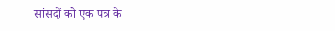सांसदों को एक पत्र के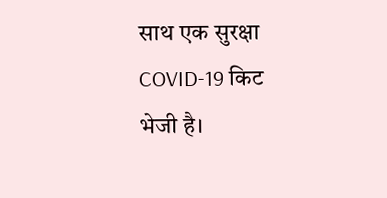साथ एक सुरक्षा COVID-19 किट भेजी है।